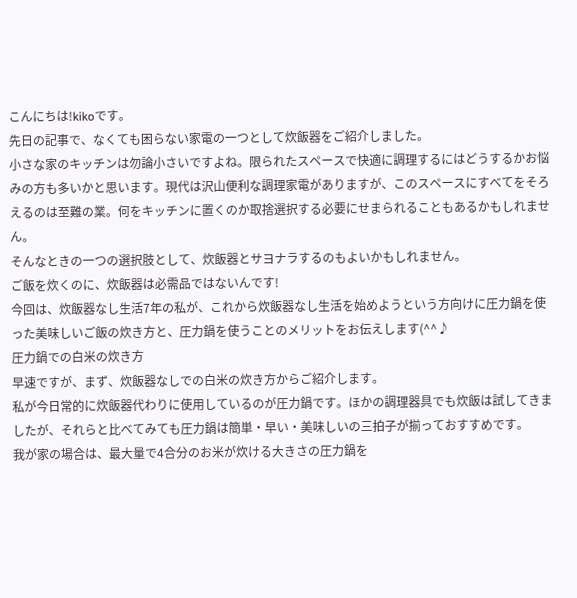こんにちは!kikoです。
先日の記事で、なくても困らない家電の一つとして炊飯器をご紹介しました。
小さな家のキッチンは勿論小さいですよね。限られたスペースで快適に調理するにはどうするかお悩みの方も多いかと思います。現代は沢山便利な調理家電がありますが、このスペースにすべてをそろえるのは至難の業。何をキッチンに置くのか取捨選択する必要にせまられることもあるかもしれません。
そんなときの一つの選択肢として、炊飯器とサヨナラするのもよいかもしれません。
ご飯を炊くのに、炊飯器は必需品ではないんです!
今回は、炊飯器なし生活7年の私が、これから炊飯器なし生活を始めようという方向けに圧力鍋を使った美味しいご飯の炊き方と、圧力鍋を使うことのメリットをお伝えします(^^♪
圧力鍋での白米の炊き方
早速ですが、まず、炊飯器なしでの白米の炊き方からご紹介します。
私が今日常的に炊飯器代わりに使用しているのが圧力鍋です。ほかの調理器具でも炊飯は試してきましたが、それらと比べてみても圧力鍋は簡単・早い・美味しいの三拍子が揃っておすすめです。
我が家の場合は、最大量で4合分のお米が炊ける大きさの圧力鍋を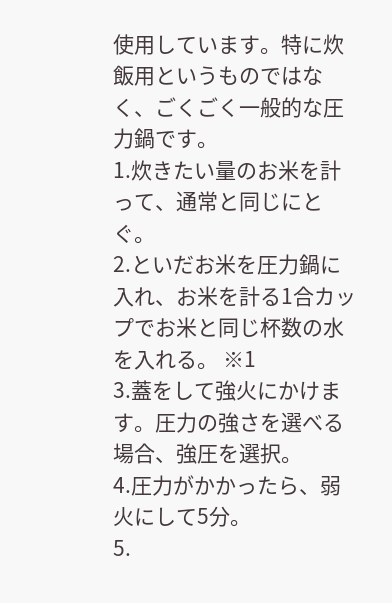使用しています。特に炊飯用というものではなく、ごくごく一般的な圧力鍋です。
1.炊きたい量のお米を計って、通常と同じにとぐ。
2.といだお米を圧力鍋に入れ、お米を計る1合カップでお米と同じ杯数の水を入れる。 ※1
3.蓋をして強火にかけます。圧力の強さを選べる場合、強圧を選択。
4.圧力がかかったら、弱火にして5分。
5.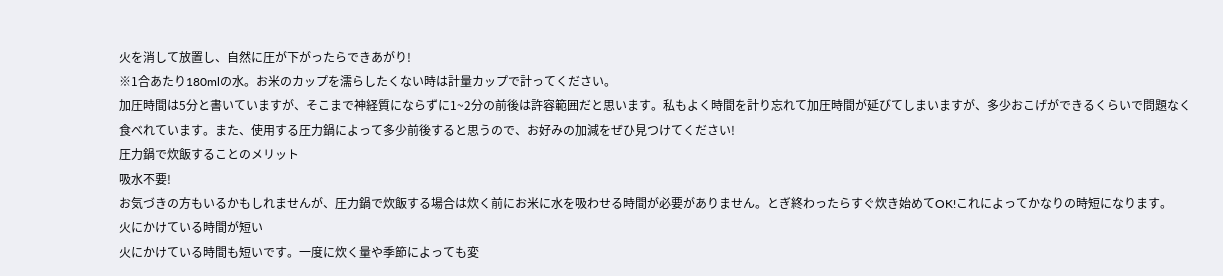火を消して放置し、自然に圧が下がったらできあがり!
※1合あたり180mlの水。お米のカップを濡らしたくない時は計量カップで計ってください。
加圧時間は5分と書いていますが、そこまで神経質にならずに1~2分の前後は許容範囲だと思います。私もよく時間を計り忘れて加圧時間が延びてしまいますが、多少おこげができるくらいで問題なく食べれています。また、使用する圧力鍋によって多少前後すると思うので、お好みの加減をぜひ見つけてください!
圧力鍋で炊飯することのメリット
吸水不要!
お気づきの方もいるかもしれませんが、圧力鍋で炊飯する場合は炊く前にお米に水を吸わせる時間が必要がありません。とぎ終わったらすぐ炊き始めてOK!これによってかなりの時短になります。
火にかけている時間が短い
火にかけている時間も短いです。一度に炊く量や季節によっても変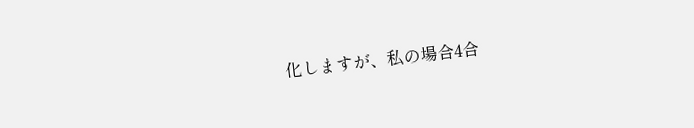化しますが、私の場合4合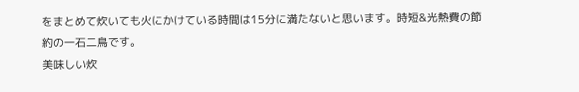をまとめて炊いても火にかけている時間は15分に満たないと思います。時短&光熱費の節約の一石二鳥です。
美味しい炊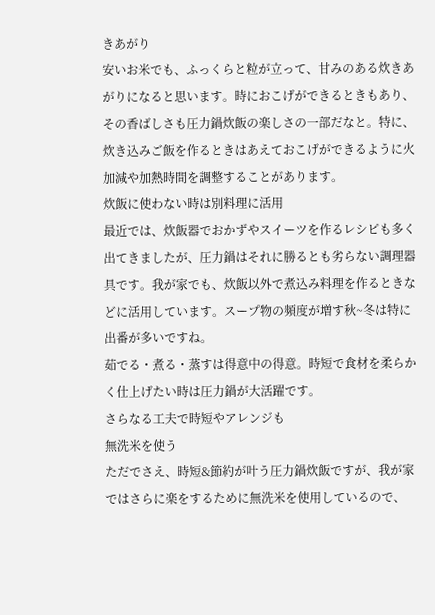きあがり
安いお米でも、ふっくらと粒が立って、甘みのある炊きあがりになると思います。時におこげができるときもあり、その香ばしさも圧力鍋炊飯の楽しさの一部だなと。特に、炊き込みご飯を作るときはあえておこげができるように火加減や加熱時間を調整することがあります。
炊飯に使わない時は別料理に活用
最近では、炊飯器でおかずやスイーツを作るレシピも多く出てきましたが、圧力鍋はそれに勝るとも劣らない調理器具です。我が家でも、炊飯以外で煮込み料理を作るときなどに活用しています。スープ物の頻度が増す秋~冬は特に出番が多いですね。
茹でる・煮る・蒸すは得意中の得意。時短で食材を柔らかく仕上げたい時は圧力鍋が大活躍です。
さらなる工夫で時短やアレンジも
無洗米を使う
ただでさえ、時短&節約が叶う圧力鍋炊飯ですが、我が家ではさらに楽をするために無洗米を使用しているので、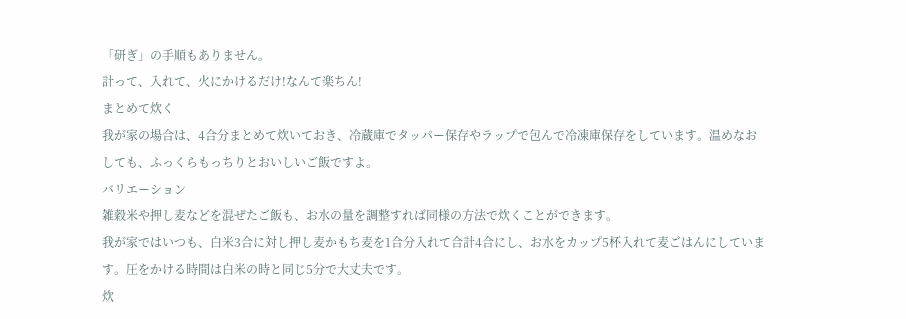「研ぎ」の手順もありません。
計って、入れて、火にかけるだけ!なんて楽ちん!
まとめて炊く
我が家の場合は、4合分まとめて炊いておき、冷蔵庫でタッパー保存やラップで包んで冷凍庫保存をしています。温めなおしても、ふっくらもっちりとおいしいご飯ですよ。
バリエーション
雑穀米や押し麦などを混ぜたご飯も、お水の量を調整すれば同様の方法で炊くことができます。
我が家ではいつも、白米3合に対し押し麦かもち麦を1合分入れて合計4合にし、お水をカップ5杯入れて麦ごはんにしています。圧をかける時間は白米の時と同じ5分で大丈夫です。
炊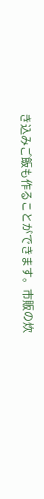き込みご飯も作ることができます。市販の炊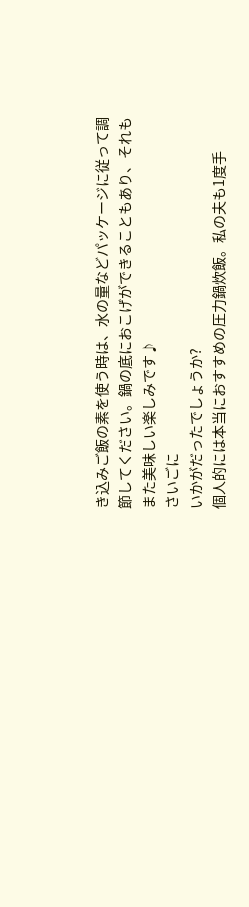き込みご飯の素を使う時は、水の量などパッケージに従って調節してください。鍋の底におこげができることもあり、それもまた美味しい楽しみです♪
さいごに
いかがだったでしょうか?
個人的には本当におすすめの圧力鍋炊飯。私の夫も1度手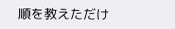順を教えただけ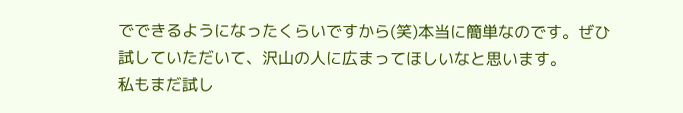でできるようになったくらいですから(笑)本当に簡単なのです。ぜひ試していただいて、沢山の人に広まってほしいなと思います。
私もまだ試し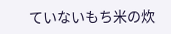ていないもち米の炊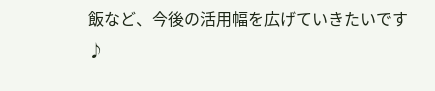飯など、今後の活用幅を広げていきたいです♪